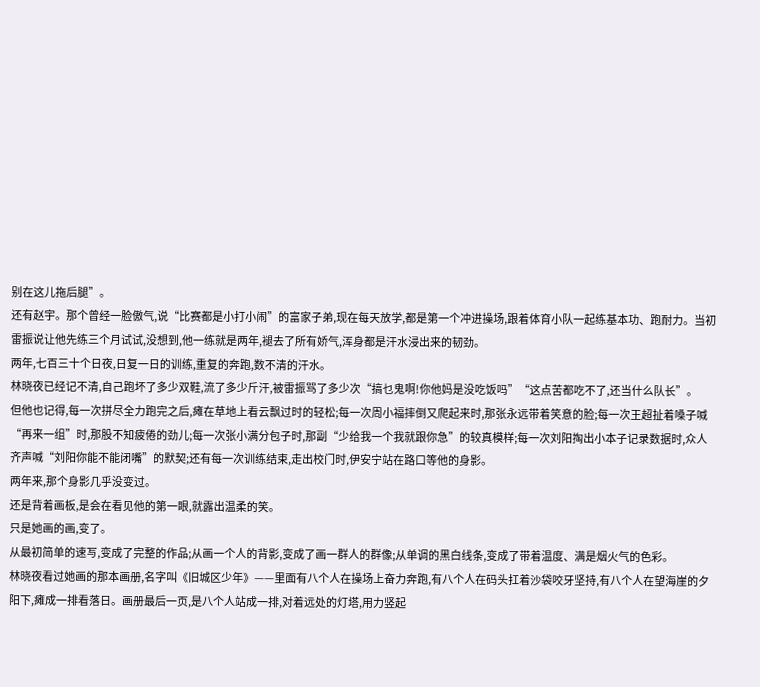别在这儿拖后腿”。
还有赵宇。那个曾经一脸傲气,说“比赛都是小打小闹”的富家子弟,现在每天放学,都是第一个冲进操场,跟着体育小队一起练基本功、跑耐力。当初雷振说让他先练三个月试试,没想到,他一练就是两年,褪去了所有娇气,浑身都是汗水浸出来的韧劲。
两年,七百三十个日夜,日复一日的训练,重复的奔跑,数不清的汗水。
林晓夜已经记不清,自己跑坏了多少双鞋,流了多少斤汗,被雷振骂了多少次“搞乜鬼啊!你他妈是没吃饭吗”“这点苦都吃不了,还当什么队长”。
但他也记得,每一次拼尽全力跑完之后,瘫在草地上看云飘过时的轻松;每一次周小福摔倒又爬起来时,那张永远带着笑意的脸;每一次王超扯着嗓子喊“再来一组”时,那股不知疲倦的劲儿;每一次张小满分包子时,那副“少给我一个我就跟你急”的较真模样;每一次刘阳掏出小本子记录数据时,众人齐声喊“刘阳你能不能闭嘴”的默契;还有每一次训练结束,走出校门时,伊安宁站在路口等他的身影。
两年来,那个身影几乎没变过。
还是背着画板,是会在看见他的第一眼,就露出温柔的笑。
只是她画的画,变了。
从最初简单的速写,变成了完整的作品;从画一个人的背影,变成了画一群人的群像;从单调的黑白线条,变成了带着温度、满是烟火气的色彩。
林晓夜看过她画的那本画册,名字叫《旧城区少年》——里面有八个人在操场上奋力奔跑,有八个人在码头扛着沙袋咬牙坚持,有八个人在望海崖的夕阳下,瘫成一排看落日。画册最后一页,是八个人站成一排,对着远处的灯塔,用力竖起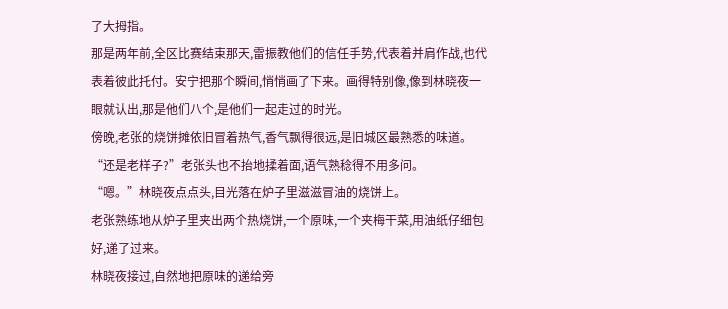了大拇指。
那是两年前,全区比赛结束那天,雷振教他们的信任手势,代表着并肩作战,也代表着彼此托付。安宁把那个瞬间,悄悄画了下来。画得特别像,像到林晓夜一眼就认出,那是他们八个,是他们一起走过的时光。
傍晚,老张的烧饼摊依旧冒着热气,香气飘得很远,是旧城区最熟悉的味道。
“还是老样子?”老张头也不抬地揉着面,语气熟稔得不用多问。
“嗯。”林晓夜点点头,目光落在炉子里滋滋冒油的烧饼上。
老张熟练地从炉子里夹出两个热烧饼,一个原味,一个夹梅干菜,用油纸仔细包好,递了过来。
林晓夜接过,自然地把原味的递给旁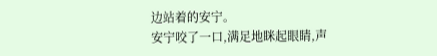边站着的安宁。
安宁咬了一口,满足地眯起眼睛,声